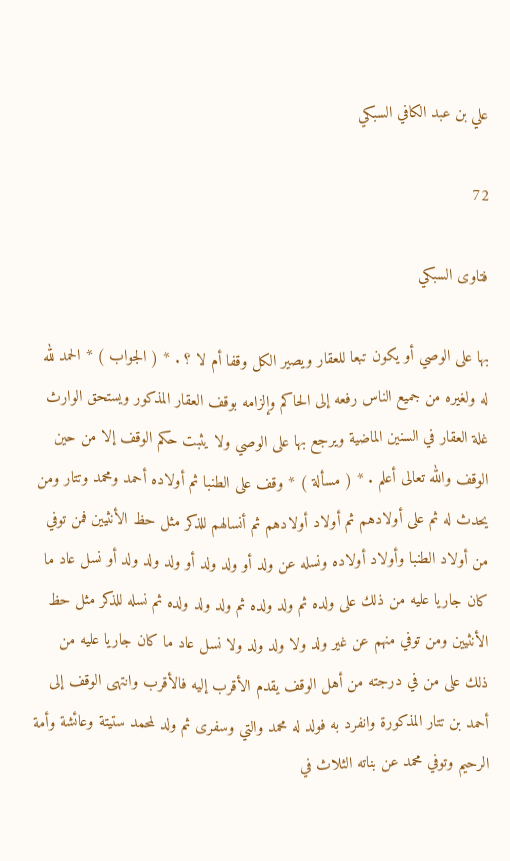علي بن عبد الكافي السبكي

72

فتاوى السبكي

بها على الوصي أو يكون تبعا للعقار ويصير الكل وقفا أم لا ؟ . * ( الجواب ) * الحمد لله له ولغيره من جميع الناس رفعه إلى الحاكم وإلزامه بوقف العقار المذكور ويستحق الوارث غلة العقار في السنين الماضية ويرجع بها على الوصي ولا يثبت حكم الوقف إلا من حين الوقف والله تعالى أعلم . * ( مسألة ) * وقف على الطنبا ثم أولاده أحمد ومحمد وتتار ومن يحدث له ثم على أولادهم ثم أولاد أولادهم ثم أنسالهم للذكر مثل حظ الأنثيين فمن توفي من أولاد الطنبا وأولاد أولاده ونسله عن ولد أو ولد ولد أو ولد ولد ولد أو نسل عاد ما كان جاريا عليه من ذلك على ولده ثم ولد ولده ثم ولد ولد ولده ثم نسله للذكر مثل حظ الأنثيين ومن توفي منهم عن غير ولد ولا ولد ولد ولا نسل عاد ما كان جاريا عليه من ذلك على من في درجته من أهل الوقف يقدم الأقرب إليه فالأقرب وانتهى الوقف إلى أحمد بن تتار المذكورة وانفرد به فولد له محمد والتي وسفرى ثم ولد لمحمد ستيتة وعائشة وأمة الرحيم وتوفي محمد عن بناته الثلاث في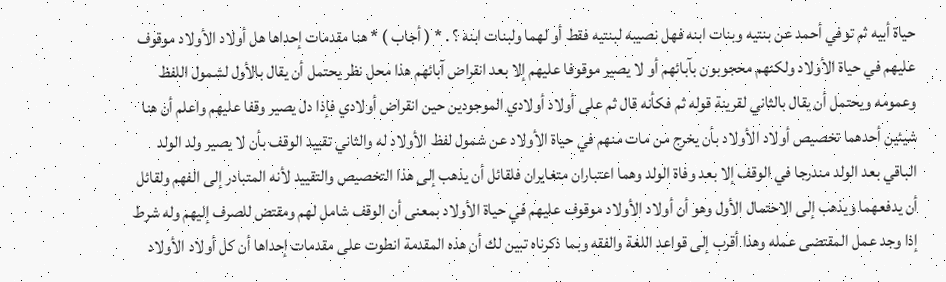حياة أبيه ثم توفي أحمد عن بنتيه وبنات ابنه فهل نصيبه لبنتيه فقط أو لهما ولبنات ابنه ؟ . * ( أجاب ) * هنا مقدمات إحداها هل أولاد الأولاد موقوف عليهم في حياة الأولاد ولكنهم محجوبون بآبائهم أو لا يصير موقوفا عليهم إلا بعد انقراض آبائهم هذا محل نظر يحتمل أن يقال بالأول لشمول اللفظ وعمومه ويحتمل أن يقال بالثاني لقرينة قوله ثم فكأنه قال ثم على أولاد أولادي الموجودين حين انقراض أولادي فإذا دل يصير وقفا عليهم واعلم أن هنا شيئين أحدهما تخصيص أولاد الأولاد بأن يخرج من مات منهم في حياة الأولاد عن شمول لفظ الأولاد له والثاني تقييد الوقف بأن لا يصير ولد الولد الباقي بعد الولد مندرجا في الوقف إلا بعد وفاة الولد وهما اعتباران متغايران فلقائل أن يذهب إلى هذا التخصيص والتقييد لأنه المتبادر إلى الفهم ولقائل أن يدفعهما ويذهب إلى الاحتمال الأول وهو أن أولاد الأولاد موقوف عليهم في حياة الأولاد بمعنى أن الوقف شامل لهم ومقتض للصرف إليهم وله شرط إذا وجد عمل المقتضى عمله وهذا أقرب إلى قواعد اللغة والفقه وبما ذكرناه تبين لك أن هذه المقدمة انطوت على مقدمات إحداها أن كل أولاد الأولاد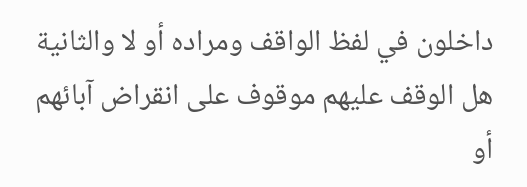داخلون في لفظ الواقف ومراده أو لا والثانية هل الوقف عليهم موقوف على انقراض آبائهم أو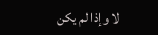لا وإذا لم يكن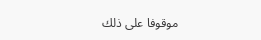موقوفا على ذلك